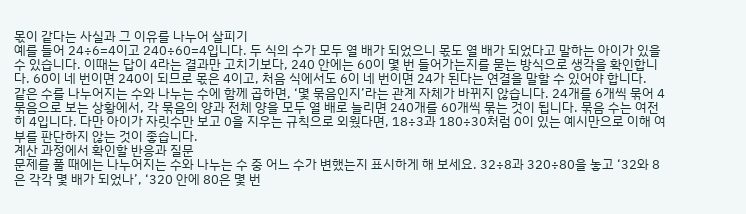몫이 같다는 사실과 그 이유를 나누어 살피기
예를 들어 24÷6=4이고 240÷60=4입니다. 두 식의 수가 모두 열 배가 되었으니 몫도 열 배가 되었다고 말하는 아이가 있을 수 있습니다. 이때는 답이 4라는 결과만 고치기보다, 240 안에는 60이 몇 번 들어가는지를 묻는 방식으로 생각을 확인합니다. 60이 네 번이면 240이 되므로 몫은 4이고, 처음 식에서도 6이 네 번이면 24가 된다는 연결을 말할 수 있어야 합니다.
같은 수를 나누어지는 수와 나누는 수에 함께 곱하면, ‘몇 묶음인지’라는 관계 자체가 바뀌지 않습니다. 24개를 6개씩 묶어 4묶음으로 보는 상황에서, 각 묶음의 양과 전체 양을 모두 열 배로 늘리면 240개를 60개씩 묶는 것이 됩니다. 묶음 수는 여전히 4입니다. 다만 아이가 자릿수만 보고 0을 지우는 규칙으로 외웠다면, 18÷3과 180÷30처럼 0이 있는 예시만으로 이해 여부를 판단하지 않는 것이 좋습니다.
계산 과정에서 확인할 반응과 질문
문제를 풀 때에는 나누어지는 수와 나누는 수 중 어느 수가 변했는지 표시하게 해 보세요. 32÷8과 320÷80을 놓고 ‘32와 8은 각각 몇 배가 되었나’, ‘320 안에 80은 몇 번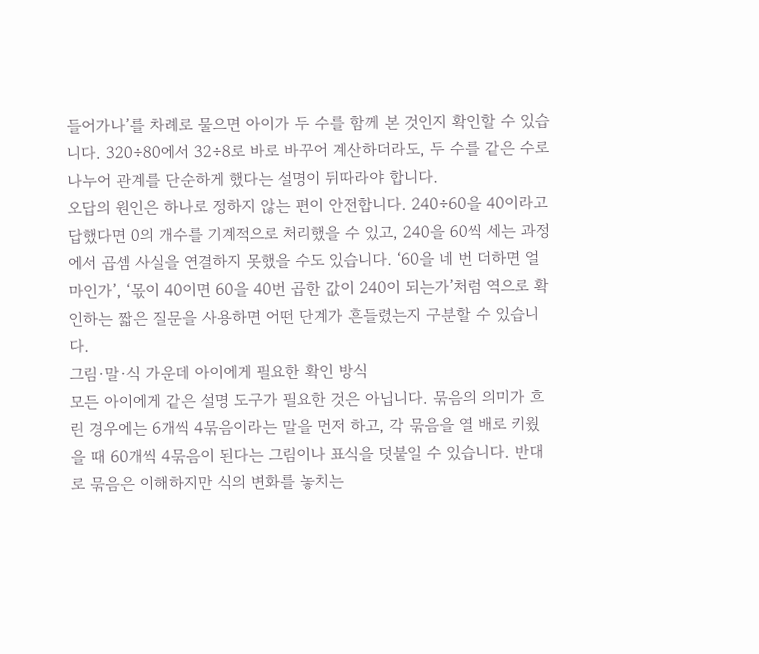들어가나’를 차례로 물으면 아이가 두 수를 함께 본 것인지 확인할 수 있습니다. 320÷80에서 32÷8로 바로 바꾸어 계산하더라도, 두 수를 같은 수로 나누어 관계를 단순하게 했다는 설명이 뒤따라야 합니다.
오답의 원인은 하나로 정하지 않는 편이 안전합니다. 240÷60을 40이라고 답했다면 0의 개수를 기계적으로 처리했을 수 있고, 240을 60씩 세는 과정에서 곱셈 사실을 연결하지 못했을 수도 있습니다. ‘60을 네 번 더하면 얼마인가’, ‘몫이 40이면 60을 40번 곱한 값이 240이 되는가’처럼 역으로 확인하는 짧은 질문을 사용하면 어떤 단계가 흔들렸는지 구분할 수 있습니다.
그림·말·식 가운데 아이에게 필요한 확인 방식
모든 아이에게 같은 설명 도구가 필요한 것은 아닙니다. 묶음의 의미가 흐린 경우에는 6개씩 4묶음이라는 말을 먼저 하고, 각 묶음을 열 배로 키웠을 때 60개씩 4묶음이 된다는 그림이나 표식을 덧붙일 수 있습니다. 반대로 묶음은 이해하지만 식의 변화를 놓치는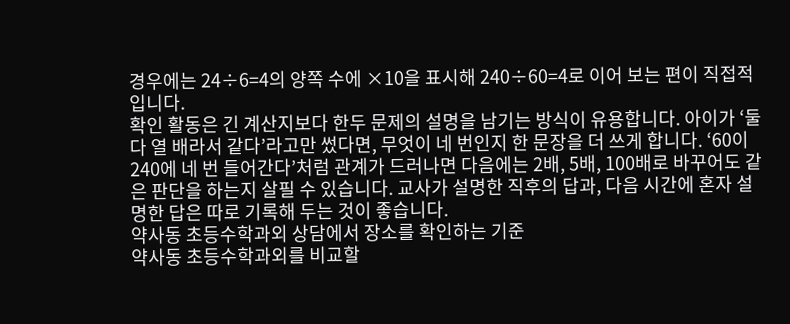경우에는 24÷6=4의 양쪽 수에 ×10을 표시해 240÷60=4로 이어 보는 편이 직접적입니다.
확인 활동은 긴 계산지보다 한두 문제의 설명을 남기는 방식이 유용합니다. 아이가 ‘둘 다 열 배라서 같다’라고만 썼다면, 무엇이 네 번인지 한 문장을 더 쓰게 합니다. ‘60이 240에 네 번 들어간다’처럼 관계가 드러나면 다음에는 2배, 5배, 100배로 바꾸어도 같은 판단을 하는지 살필 수 있습니다. 교사가 설명한 직후의 답과, 다음 시간에 혼자 설명한 답은 따로 기록해 두는 것이 좋습니다.
약사동 초등수학과외 상담에서 장소를 확인하는 기준
약사동 초등수학과외를 비교할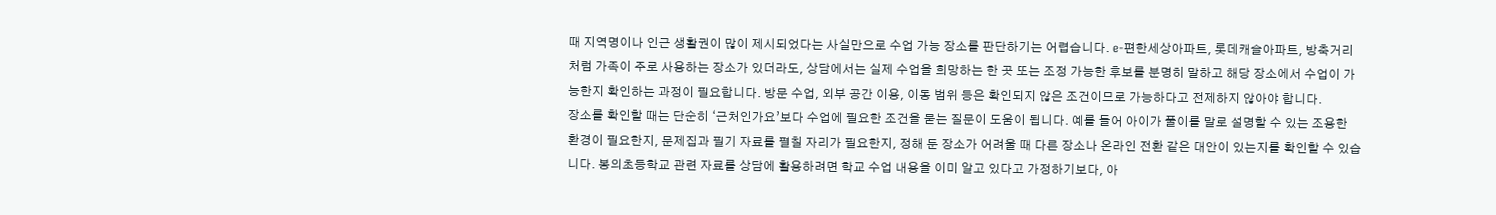때 지역명이나 인근 생활권이 많이 제시되었다는 사실만으로 수업 가능 장소를 판단하기는 어렵습니다. e-편한세상아파트, 롯데캐슬아파트, 방축거리처럼 가족이 주로 사용하는 장소가 있더라도, 상담에서는 실제 수업을 희망하는 한 곳 또는 조정 가능한 후보를 분명히 말하고 해당 장소에서 수업이 가능한지 확인하는 과정이 필요합니다. 방문 수업, 외부 공간 이용, 이동 범위 등은 확인되지 않은 조건이므로 가능하다고 전제하지 않아야 합니다.
장소를 확인할 때는 단순히 ‘근처인가요’보다 수업에 필요한 조건을 묻는 질문이 도움이 됩니다. 예를 들어 아이가 풀이를 말로 설명할 수 있는 조용한 환경이 필요한지, 문제집과 필기 자료를 펼칠 자리가 필요한지, 정해 둔 장소가 어려울 때 다른 장소나 온라인 전환 같은 대안이 있는지를 확인할 수 있습니다. 봉의초등학교 관련 자료를 상담에 활용하려면 학교 수업 내용을 이미 알고 있다고 가정하기보다, 아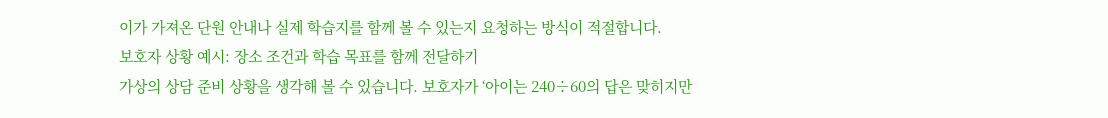이가 가져온 단원 안내나 실제 학습지를 함께 볼 수 있는지 요청하는 방식이 적절합니다.
보호자 상황 예시: 장소 조건과 학습 목표를 함께 전달하기
가상의 상담 준비 상황을 생각해 볼 수 있습니다. 보호자가 ‘아이는 240÷60의 답은 맞히지만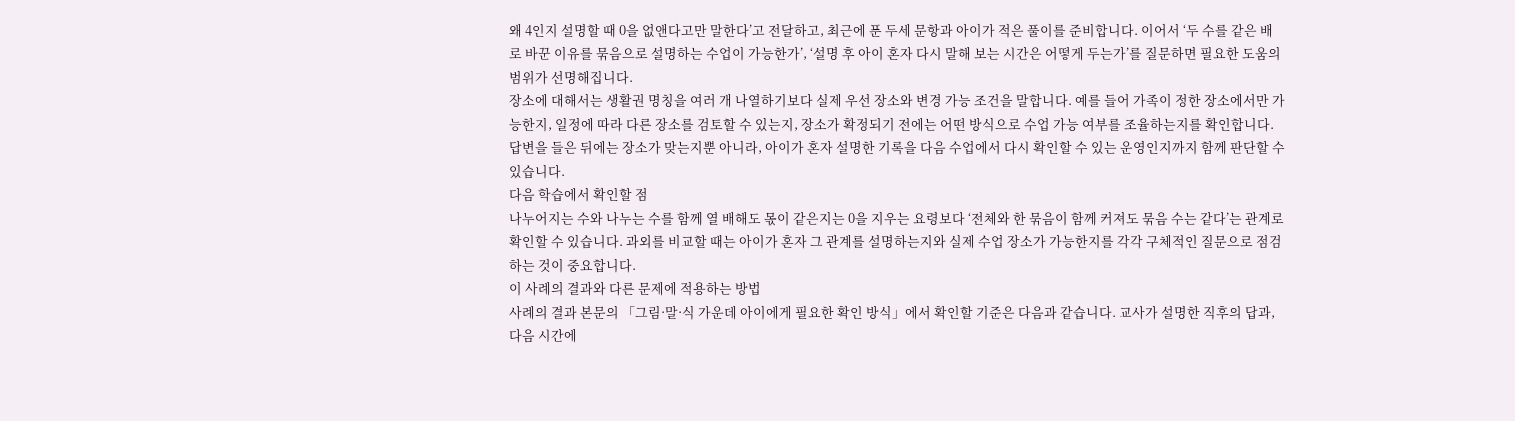왜 4인지 설명할 때 0을 없앤다고만 말한다’고 전달하고, 최근에 푼 두세 문항과 아이가 적은 풀이를 준비합니다. 이어서 ‘두 수를 같은 배로 바꾼 이유를 묶음으로 설명하는 수업이 가능한가’, ‘설명 후 아이 혼자 다시 말해 보는 시간은 어떻게 두는가’를 질문하면 필요한 도움의 범위가 선명해집니다.
장소에 대해서는 생활권 명칭을 여러 개 나열하기보다 실제 우선 장소와 변경 가능 조건을 말합니다. 예를 들어 가족이 정한 장소에서만 가능한지, 일정에 따라 다른 장소를 검토할 수 있는지, 장소가 확정되기 전에는 어떤 방식으로 수업 가능 여부를 조율하는지를 확인합니다. 답변을 들은 뒤에는 장소가 맞는지뿐 아니라, 아이가 혼자 설명한 기록을 다음 수업에서 다시 확인할 수 있는 운영인지까지 함께 판단할 수 있습니다.
다음 학습에서 확인할 점
나누어지는 수와 나누는 수를 함께 열 배해도 몫이 같은지는 0을 지우는 요령보다 ‘전체와 한 묶음이 함께 커져도 묶음 수는 같다’는 관계로 확인할 수 있습니다. 과외를 비교할 때는 아이가 혼자 그 관계를 설명하는지와 실제 수업 장소가 가능한지를 각각 구체적인 질문으로 점검하는 것이 중요합니다.
이 사례의 결과와 다른 문제에 적용하는 방법
사례의 결과 본문의 「그림·말·식 가운데 아이에게 필요한 확인 방식」에서 확인할 기준은 다음과 같습니다. 교사가 설명한 직후의 답과, 다음 시간에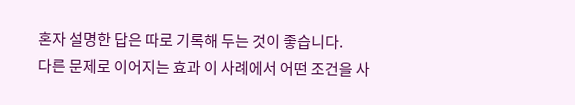혼자 설명한 답은 따로 기록해 두는 것이 좋습니다.
다른 문제로 이어지는 효과 이 사례에서 어떤 조건을 사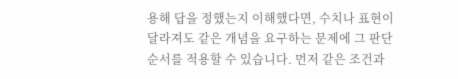용해 답을 정했는지 이해했다면, 수치나 표현이 달라져도 같은 개념을 요구하는 문제에 그 판단 순서를 적용할 수 있습니다. 먼저 같은 조건과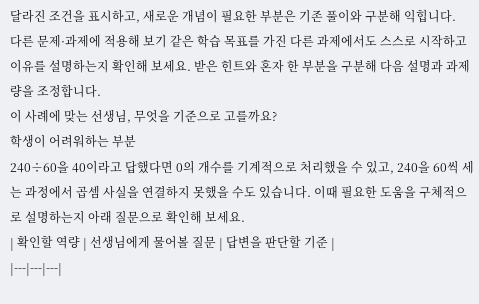달라진 조건을 표시하고, 새로운 개념이 필요한 부분은 기존 풀이와 구분해 익힙니다.
다른 문제·과제에 적용해 보기 같은 학습 목표를 가진 다른 과제에서도 스스로 시작하고 이유를 설명하는지 확인해 보세요. 받은 힌트와 혼자 한 부분을 구분해 다음 설명과 과제량을 조정합니다.
이 사례에 맞는 선생님, 무엇을 기준으로 고를까요?
학생이 어려워하는 부분
240÷60을 40이라고 답했다면 0의 개수를 기계적으로 처리했을 수 있고, 240을 60씩 세는 과정에서 곱셈 사실을 연결하지 못했을 수도 있습니다. 이때 필요한 도움을 구체적으로 설명하는지 아래 질문으로 확인해 보세요.
| 확인할 역량 | 선생님에게 물어볼 질문 | 답변을 판단할 기준 |
|---|---|---|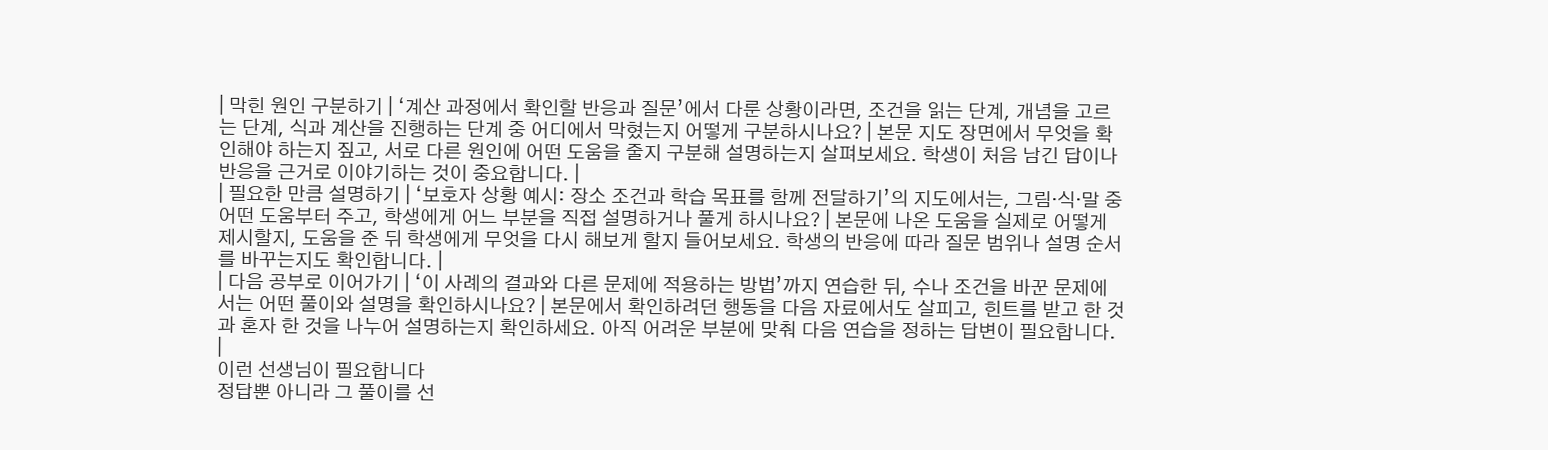| 막힌 원인 구분하기 | ‘계산 과정에서 확인할 반응과 질문’에서 다룬 상황이라면, 조건을 읽는 단계, 개념을 고르는 단계, 식과 계산을 진행하는 단계 중 어디에서 막혔는지 어떻게 구분하시나요? | 본문 지도 장면에서 무엇을 확인해야 하는지 짚고, 서로 다른 원인에 어떤 도움을 줄지 구분해 설명하는지 살펴보세요. 학생이 처음 남긴 답이나 반응을 근거로 이야기하는 것이 중요합니다. |
| 필요한 만큼 설명하기 | ‘보호자 상황 예시: 장소 조건과 학습 목표를 함께 전달하기’의 지도에서는, 그림·식·말 중 어떤 도움부터 주고, 학생에게 어느 부분을 직접 설명하거나 풀게 하시나요? | 본문에 나온 도움을 실제로 어떻게 제시할지, 도움을 준 뒤 학생에게 무엇을 다시 해보게 할지 들어보세요. 학생의 반응에 따라 질문 범위나 설명 순서를 바꾸는지도 확인합니다. |
| 다음 공부로 이어가기 | ‘이 사례의 결과와 다른 문제에 적용하는 방법’까지 연습한 뒤, 수나 조건을 바꾼 문제에서는 어떤 풀이와 설명을 확인하시나요? | 본문에서 확인하려던 행동을 다음 자료에서도 살피고, 힌트를 받고 한 것과 혼자 한 것을 나누어 설명하는지 확인하세요. 아직 어려운 부분에 맞춰 다음 연습을 정하는 답변이 필요합니다. |
이런 선생님이 필요합니다
정답뿐 아니라 그 풀이를 선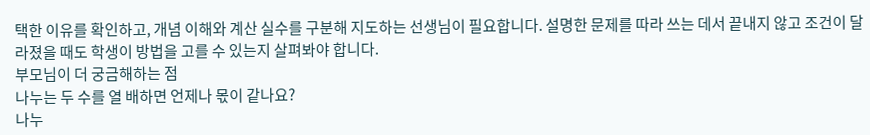택한 이유를 확인하고, 개념 이해와 계산 실수를 구분해 지도하는 선생님이 필요합니다. 설명한 문제를 따라 쓰는 데서 끝내지 않고 조건이 달라졌을 때도 학생이 방법을 고를 수 있는지 살펴봐야 합니다.
부모님이 더 궁금해하는 점
나누는 두 수를 열 배하면 언제나 몫이 같나요?
나누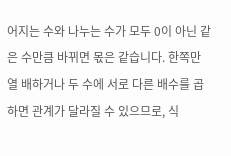어지는 수와 나누는 수가 모두 0이 아닌 같은 수만큼 바뀌면 몫은 같습니다. 한쪽만 열 배하거나 두 수에 서로 다른 배수를 곱하면 관계가 달라질 수 있으므로, 식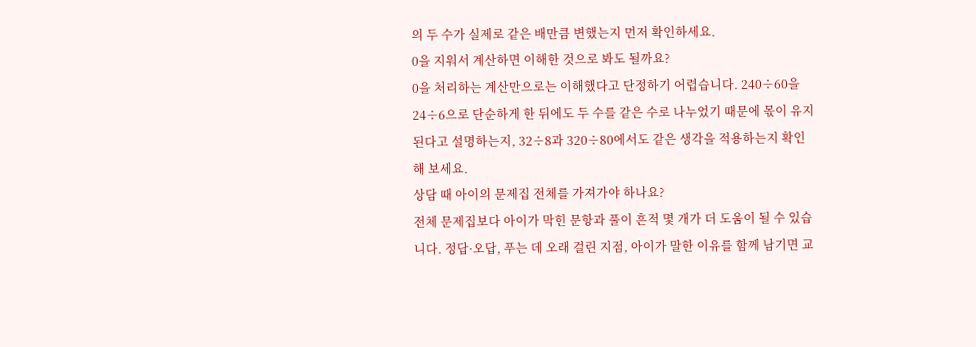의 두 수가 실제로 같은 배만큼 변했는지 먼저 확인하세요.
0을 지워서 계산하면 이해한 것으로 봐도 될까요?
0을 처리하는 계산만으로는 이해했다고 단정하기 어렵습니다. 240÷60을 24÷6으로 단순하게 한 뒤에도 두 수를 같은 수로 나누었기 때문에 몫이 유지된다고 설명하는지, 32÷8과 320÷80에서도 같은 생각을 적용하는지 확인해 보세요.
상담 때 아이의 문제집 전체를 가져가야 하나요?
전체 문제집보다 아이가 막힌 문항과 풀이 흔적 몇 개가 더 도움이 될 수 있습니다. 정답·오답, 푸는 데 오래 걸린 지점, 아이가 말한 이유를 함께 남기면 교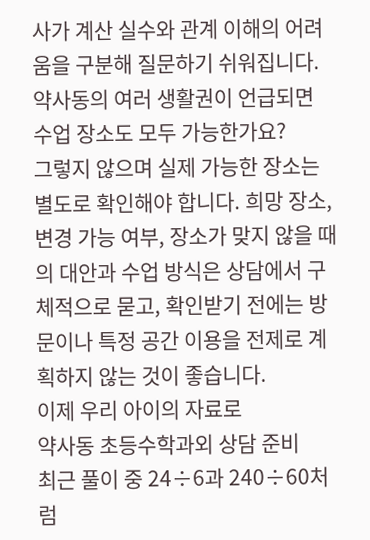사가 계산 실수와 관계 이해의 어려움을 구분해 질문하기 쉬워집니다.
약사동의 여러 생활권이 언급되면 수업 장소도 모두 가능한가요?
그렇지 않으며 실제 가능한 장소는 별도로 확인해야 합니다. 희망 장소, 변경 가능 여부, 장소가 맞지 않을 때의 대안과 수업 방식은 상담에서 구체적으로 묻고, 확인받기 전에는 방문이나 특정 공간 이용을 전제로 계획하지 않는 것이 좋습니다.
이제 우리 아이의 자료로
약사동 초등수학과외 상담 준비
최근 풀이 중 24÷6과 240÷60처럼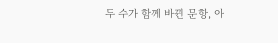두 수가 함께 바뀐 문항, 아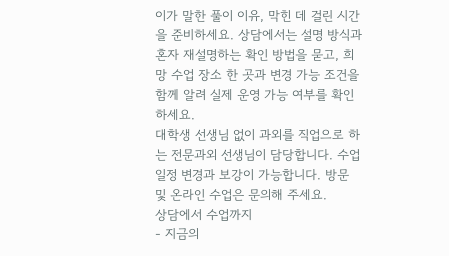이가 말한 풀이 이유, 막힌 데 걸린 시간을 준비하세요. 상담에서는 설명 방식과 혼자 재설명하는 확인 방법을 묻고, 희망 수업 장소 한 곳과 변경 가능 조건을 함께 알려 실제 운영 가능 여부를 확인하세요.
대학생 선생님 없이 과외를 직업으로 하는 전문과외 선생님이 담당합니다. 수업 일정 변경과 보강이 가능합니다. 방문 및 온라인 수업은 문의해 주세요.
상담에서 수업까지
- 지금의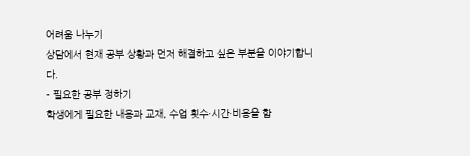어려움 나누기
상담에서 현재 공부 상황과 먼저 해결하고 싶은 부분을 이야기합니다.
- 필요한 공부 정하기
학생에게 필요한 내용과 교재, 수업 횟수·시간·비용을 함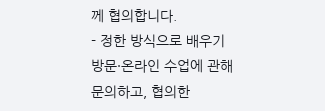께 협의합니다.
- 정한 방식으로 배우기
방문·온라인 수업에 관해 문의하고, 협의한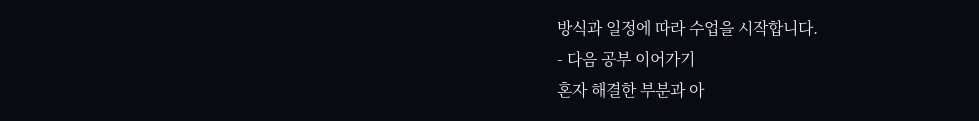방식과 일정에 따라 수업을 시작합니다.
- 다음 공부 이어가기
혼자 해결한 부분과 아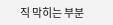직 막히는 부분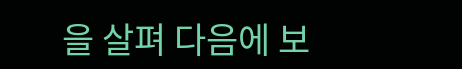을 살펴 다음에 보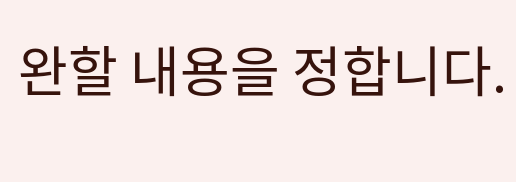완할 내용을 정합니다.